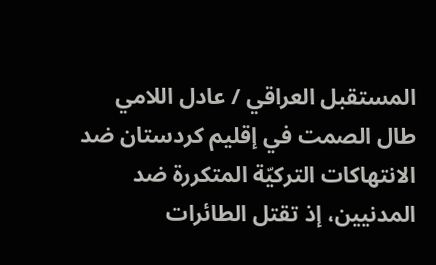المستقبل العراقي / عادل اللامي
طال الصمت في إقليم كردستان ضد الانتهاكات التركيّة المتكررة ضد المدنيين، إذ تقتل الطائرات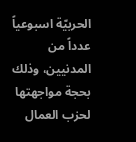الحربيّة اسبوعياً عدداً من المدنيين، وذلك بحجة مواجهتها لحزب العمال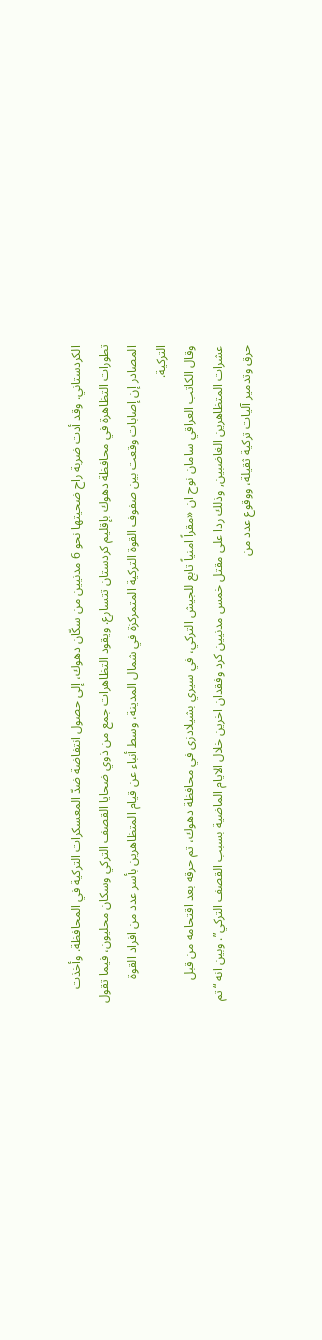الكردستاني. وقد أدت ضربة راح ضحيتها نحو 6 مدنيين من سكّان دهوك، إلى حصول انتفاضة ضدّ المعسكرات التركية في المحافظة. وأخذت تطورات التظاهرة في محافظة دهوك بإقليم كردستان تتسارع. ويقود التظاهرات جمع من ذوي ضحايا القصف التركي وسكان محليون، فيما تقول المصادر إن إصابات وقعت بين صفوف القوة التركية المتمركزة في شمال المدينة، وسط أنباء عن قيام المتظاهرين بأسر عدد من افراد القوة التركية.
وقال الكاتب العراقي سامان نوح ان «مقراً امنياً تابع للجيش التركي، في سيري بشيلادزى في محافظة دهوك، تم حرقه بعد اقتحامه من قبل عشرات المتظاهرين الغاضبين, وذلك ردا على مقتل خمس مدنيين كرد وفقدان اخرين خلال الايام الماضية بسبب القصف التركي”. وبين انه “تم حرق وتدمير آليات تركية ثقيلة، ووقوع عدد من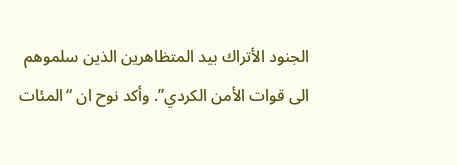الجنود الأتراك بيد المتظاهرين الذين سلموهم الى قوات الأمن الكردي”. وأكد نوح ان “المئات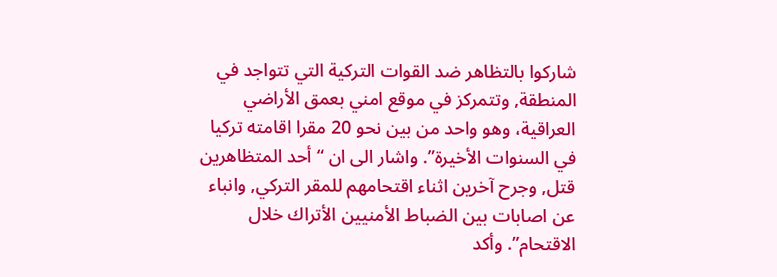شاركوا بالتظاهر ضد القوات التركية التي تتواجد في المنطقة, وتتمركز في موقع امني بعمق الأراضي العراقية، وهو واحد من بين نحو 20 مقرا اقامته تركيا في السنوات الأخيرة”. واشار الى ان “أحد المتظاهرين قتل, وجرح آخرين اثناء اقتحامهم للمقر التركي, وانباء عن اصابات بين الضباط الأمنيين الأتراك خلال الاقتحام”. وأكد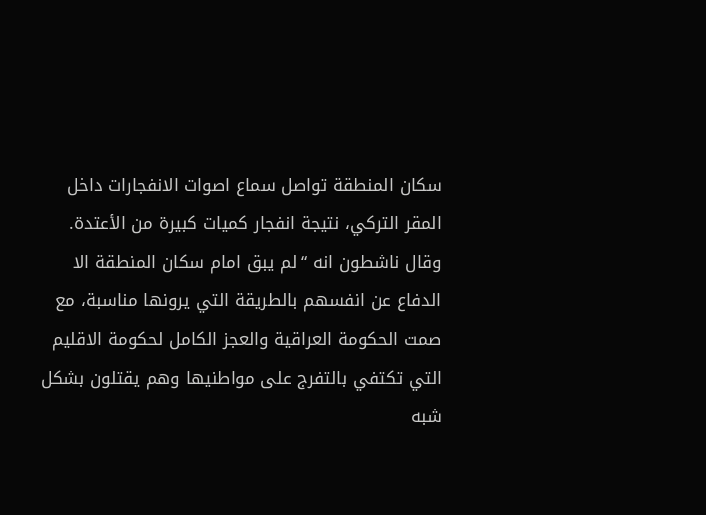سكان المنطقة تواصل سماع اصوات الانفجارات داخل المقر التركي، نتيجة انفجار كميات كبيرة من الأعتدة.
وقال ناشطون انه “لم يبق امام سكان المنطقة الا الدفاع عن انفسهم بالطريقة التي يرونها مناسبة، مع صمت الحكومة العراقية والعجز الكامل لحكومة الاقليم التي تكتفي بالتفرج على مواطنيها وهم يقتلون بشكل شبه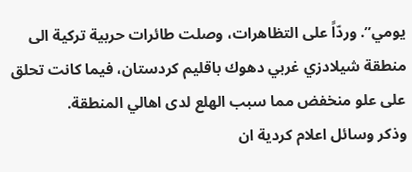يومي”. وردّاً على التظاهرات، وصلت طائرات حربية تركية الى منطقة شيلادزي غربي دهوك باقليم كردستان، فيما كانت تحلق على علو منخفض مما سبب الهلع لدى اهالي المنطقة.
وذكر وسائل اعلام كردية ان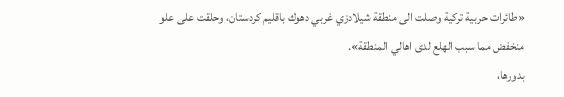«طائرات حربية تركية وصلت الى منطقة شيلادزي غربي دهوك باقليم كردستان، وحلقت على علو منخفض مما سبب الهلع لدى اهالي المنطقة».
بدورها،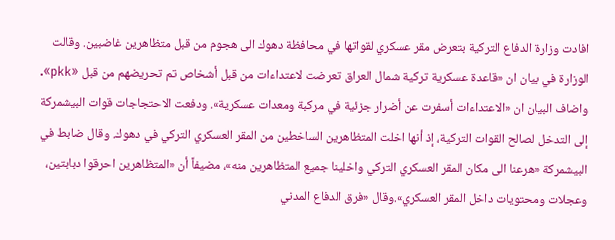افادت وزارة الدفاع التركية بتعرض مقر عسكري لقواتها في محافظة دهوك الى هجوم من قبل متظاهرين غاضبين. وقالت الوزارة في بيان ان «قاعدة عسكرية تركية شمال العراق تعرضت لاعتداءات من قبل أشخاص تم تحريضهم من قبل «pkk». واضاف البيان ان «الاعتداءات أسفرت عن أضرار جزئية في مركبة ومعدات عسكرية». ودفعت الاحتجاجات قوات البيشمركة إلى التدخل لصالح القوات التركية، إذ أنها اخلت المتظاهرين الساخطين من المقر العسكري التركي في دهوك. وقال ضابط في البيشمركة «هرعنا الى مكان المقر العسكري التركي واخلينا جميع المتظاهرين منه»، مضيفاً أن «المتظاهرين احرقوا دبابتين، وعجلات ومحتويات داخل المقر العسكري».وقال «فرق الدفاع المدني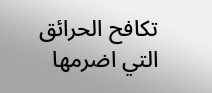تكافح الحرائق التي اضرمها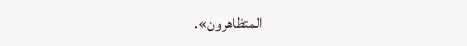المتظاهرون».